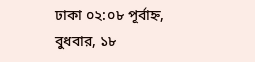ঢাকা ০২:০৮ পূর্বাহ্ন, বুধবার, ১৮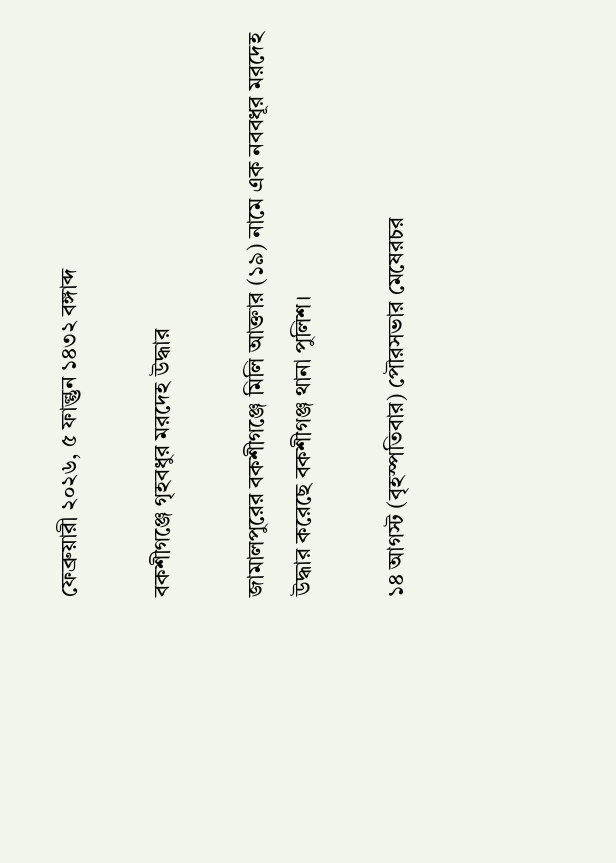ফেব্রুয়ারী ২০২৬, ৫ ফাল্গুন ১৪৩২ বঙ্গাব্দ

বকশীগঞ্জে গৃহবধুর মরদেহ উদ্ধার

জামালপুরের বকশীগঞ্জে মিলি আক্তার (১৯) নামে এক নববধূর মরদেহ উদ্ধার করেছে বকশীগঞ্জ থানা পুলিশ।

১৪ আগস্ট (বৃহস্পতিবার) পৌরসভার মেষেরচর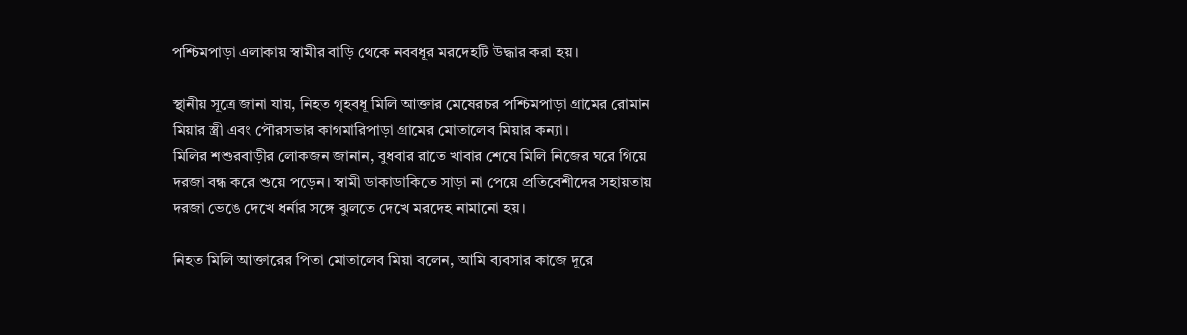পশ্চিমপাড়া এলাকায় স্বামীর বাড়ি থেকে নববধূর মরদেহটি উদ্ধার করা হয়।

স্থানীয় সূত্রে জানা যায়, নিহত গৃহবধূ মিলি আক্তার মেষেরচর পশ্চিমপাড়া গ্রামের রোমান মিয়ার স্ত্রী এবং পৌরসভার কাগমারিপাড়া গ্রামের মোতালেব মিয়ার কন্যা।
মিলির শশুরবাড়ীর লোকজন জানান, বুধবার রাতে খাবার শেষে মিলি নিজের ঘরে গিয়ে দরজা বন্ধ করে শুয়ে পড়েন। স্বামী ডাকাডাকিতে সাড়া না পেয়ে প্রতিবেশীদের সহায়তায় দরজা ভেঙে দেখে ধর্নার সঙ্গে ঝুলতে দেখে মরদেহ নামানো হয়।

নিহত মিলি আক্তারের পিতা মোতালেব মিয়া বলেন, আমি ব্যবসার কাজে দূরে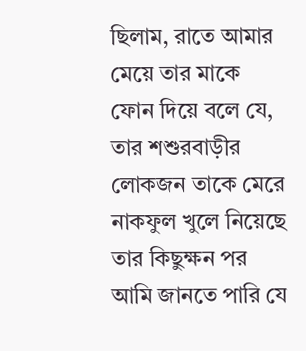ছিলাম, রাতে আমার মেয়ে তার মাকে ফোন দিয়ে বলে যে, তার শশুরবাড়ীর লোকজন তাকে মেরে নাকফুল খুলে নিয়েছে তার কিছুক্ষন পর আমি জানতে পারি যে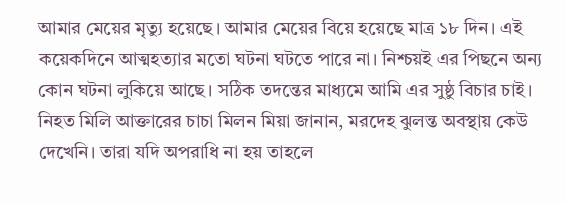আমার মেয়ের মৃত্যু হয়েছে। আমার মেয়ের বিয়ে হয়েছে মাত্র ১৮ দিন। এই কয়েকদিনে আত্মহত্যার মতো ঘটনা ঘটতে পারে না। নিশ্চয়ই এর পিছনে অন্য কোন ঘটনা লুকিয়ে আছে। সঠিক তদন্তের মাধ্যমে আমি এর সুষ্ঠু বিচার চাই।
নিহত মিলি আক্তারের চাচা মিলন মিয়া জানান, মরদেহ ঝুলন্ত অবস্থায় কেউ দেখেনি। তারা যদি অপরাধি না হয় তাহলে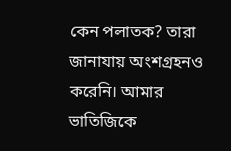কেন পলাতক? তারা জানাযায় অংশগ্রহনও করেনি। আমার ভাতিজিকে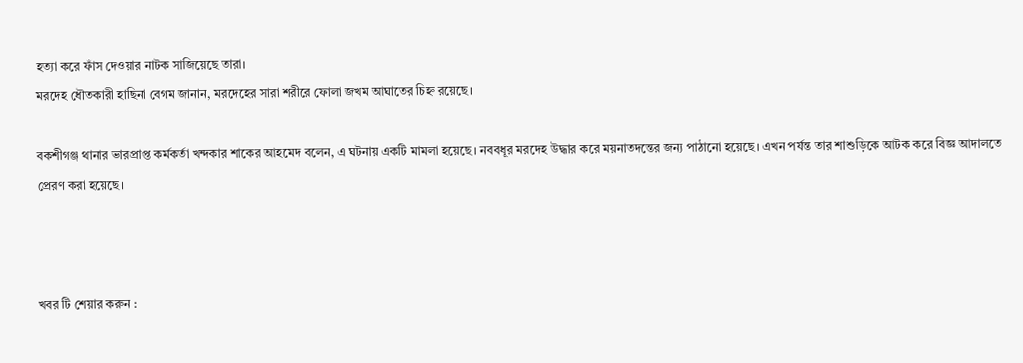হত্যা করে ফাঁস দেওয়ার নাটক সাজিয়েছে তারা।
মরদেহ ধৌতকারী হাছিনা বেগম জানান, মরদেহের সারা শরীরে ফোলা জখম আঘাতের চিহ্ন রয়েছে।

বকশীগঞ্জ থানার ভারপ্রাপ্ত কর্মকর্তা খন্দকার শাকের আহমেদ বলেন, এ ঘটনায় একটি মামলা হয়েছে। নববধূর মরদেহ উদ্ধার করে ময়নাতদন্তের জন্য পাঠানো হয়েছে। এখন পর্যন্ত তার শাশুড়িকে আটক করে বিজ্ঞ আদালতে প্রেরণ করা হয়েছে।



খবর টি শেয়ার করুন :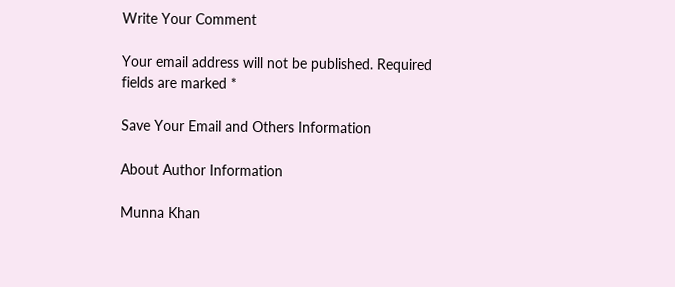Write Your Comment

Your email address will not be published. Required fields are marked *

Save Your Email and Others Information

About Author Information

Munna Khan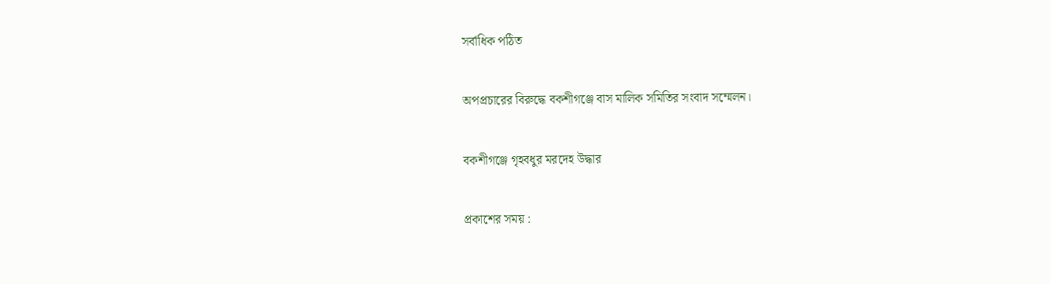সর্বাধিক পঠিত

অপপ্রচারের বিরুদ্ধে বকশীগঞ্জে বাস মালিক সমিতির সংবাদ সম্মেলন।

বকশীগঞ্জে গৃহবধুর মরদেহ উদ্ধার

প্রকাশের সময় :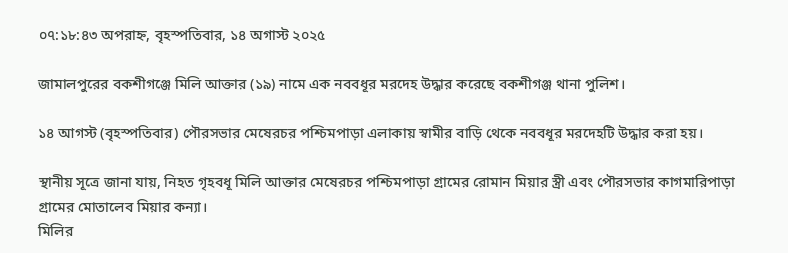০৭:১৮:৪৩ অপরাহ্ন, বৃহস্পতিবার, ১৪ অগাস্ট ২০২৫

জামালপুরের বকশীগঞ্জে মিলি আক্তার (১৯) নামে এক নববধূর মরদেহ উদ্ধার করেছে বকশীগঞ্জ থানা পুলিশ।

১৪ আগস্ট (বৃহস্পতিবার) পৌরসভার মেষেরচর পশ্চিমপাড়া এলাকায় স্বামীর বাড়ি থেকে নববধূর মরদেহটি উদ্ধার করা হয়।

স্থানীয় সূত্রে জানা যায়, নিহত গৃহবধূ মিলি আক্তার মেষেরচর পশ্চিমপাড়া গ্রামের রোমান মিয়ার স্ত্রী এবং পৌরসভার কাগমারিপাড়া গ্রামের মোতালেব মিয়ার কন্যা।
মিলির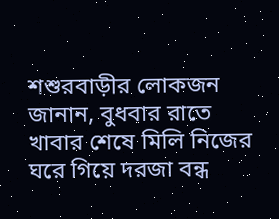শশুরবাড়ীর লোকজন জানান, বুধবার রাতে খাবার শেষে মিলি নিজের ঘরে গিয়ে দরজা বন্ধ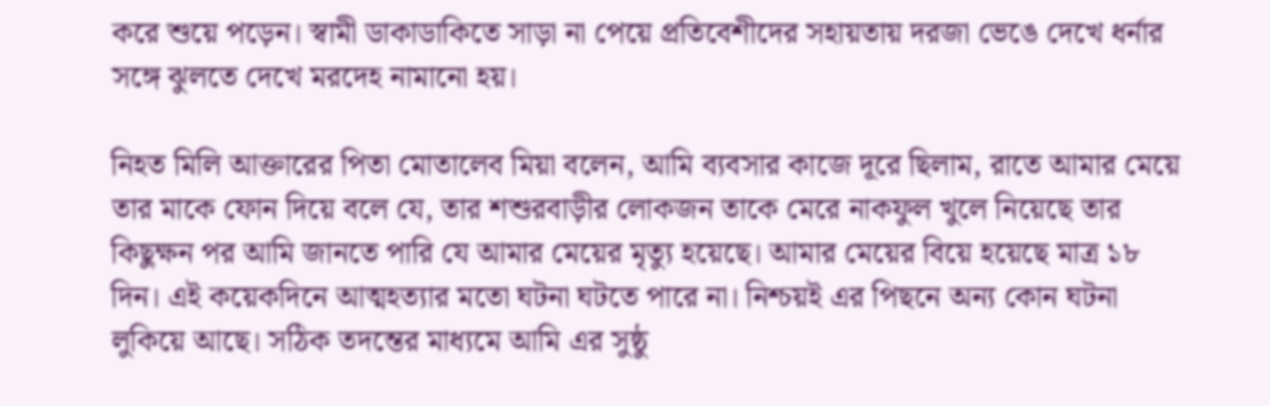করে শুয়ে পড়েন। স্বামী ডাকাডাকিতে সাড়া না পেয়ে প্রতিবেশীদের সহায়তায় দরজা ভেঙে দেখে ধর্নার সঙ্গে ঝুলতে দেখে মরদেহ নামানো হয়।

নিহত মিলি আক্তারের পিতা মোতালেব মিয়া বলেন, আমি ব্যবসার কাজে দূরে ছিলাম, রাতে আমার মেয়ে তার মাকে ফোন দিয়ে বলে যে, তার শশুরবাড়ীর লোকজন তাকে মেরে নাকফুল খুলে নিয়েছে তার কিছুক্ষন পর আমি জানতে পারি যে আমার মেয়ের মৃত্যু হয়েছে। আমার মেয়ের বিয়ে হয়েছে মাত্র ১৮ দিন। এই কয়েকদিনে আত্মহত্যার মতো ঘটনা ঘটতে পারে না। নিশ্চয়ই এর পিছনে অন্য কোন ঘটনা লুকিয়ে আছে। সঠিক তদন্তের মাধ্যমে আমি এর সুষ্ঠু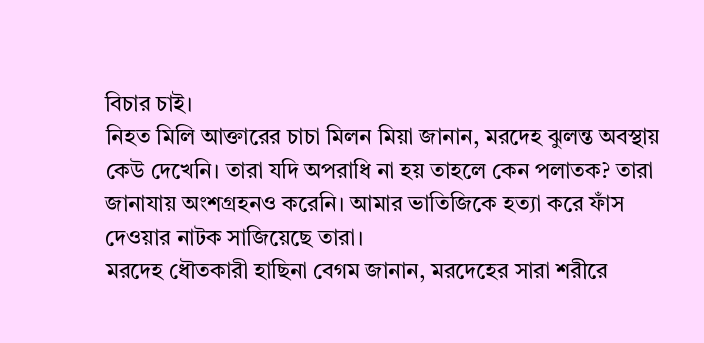বিচার চাই।
নিহত মিলি আক্তারের চাচা মিলন মিয়া জানান, মরদেহ ঝুলন্ত অবস্থায় কেউ দেখেনি। তারা যদি অপরাধি না হয় তাহলে কেন পলাতক? তারা জানাযায় অংশগ্রহনও করেনি। আমার ভাতিজিকে হত্যা করে ফাঁস দেওয়ার নাটক সাজিয়েছে তারা।
মরদেহ ধৌতকারী হাছিনা বেগম জানান, মরদেহের সারা শরীরে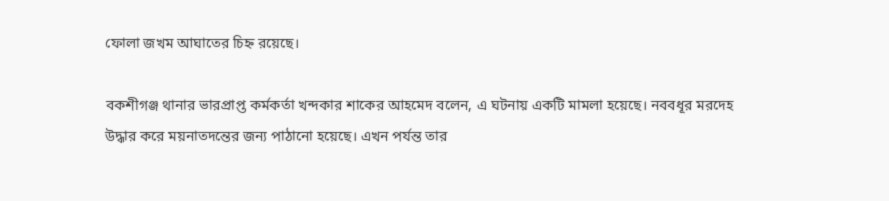ফোলা জখম আঘাতের চিহ্ন রয়েছে।

বকশীগঞ্জ থানার ভারপ্রাপ্ত কর্মকর্তা খন্দকার শাকের আহমেদ বলেন, এ ঘটনায় একটি মামলা হয়েছে। নববধূর মরদেহ উদ্ধার করে ময়নাতদন্তের জন্য পাঠানো হয়েছে। এখন পর্যন্ত তার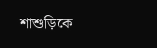শাশুড়িকে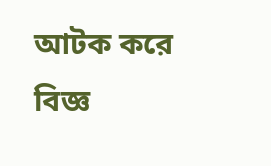আটক করে বিজ্ঞ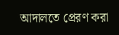আদালতে প্রেরণ করা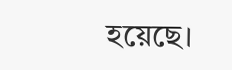হয়েছে।